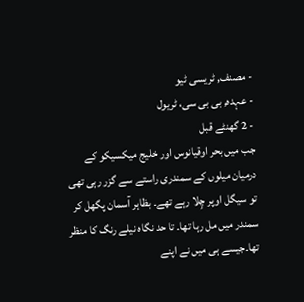- مصنف, ٹریسی ٹیو
- عہدہ, بی بی سی، ٹریول
- 2 گھنٹے قبل
جب میں بحر اوقیانوس اور خلیج میکسیکو کے درمیان میلوں کے سمندری راستے سے گزر رہی تھی تو سیگل اوپر چِلا رہے تھے۔ بظاہر آسمان پگھل کر سمندر میں مل رہا تھا۔ تا حد نگاہ نیلے رنگ کا منظر تھا۔جیسے ہی میں نے اپنے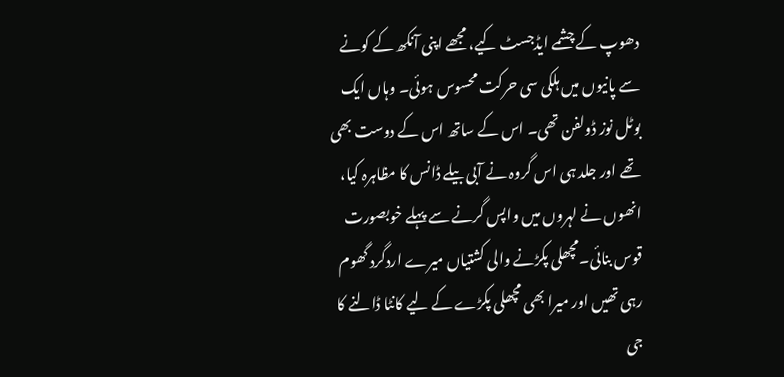دھوپ کے چشمے ایڈجسٹ کیے، مجھے اپنی آنکھ کے کونے سے پانیوں میں ہلکی سی حرکت محسوس ہوئی۔ وہاں ایک بوٹل نوز ڈولفن تھی۔ اس کے ساتھ اس کے دوست بھی تھے اور جلد ہی اس گروہ نے آبی بیلے ڈانس کا مظاہرہ کیا، انھوں نے لہروں میں واپس گرنے سے پہلے خوبصورت قوس بنائی۔مچھلی پکڑنے والی کشتیاں میرے اردگرد گھوم رہی تھیں اور میرا بھی مچھلی پکڑے کے لیے کانٹا ڈالنے کا جی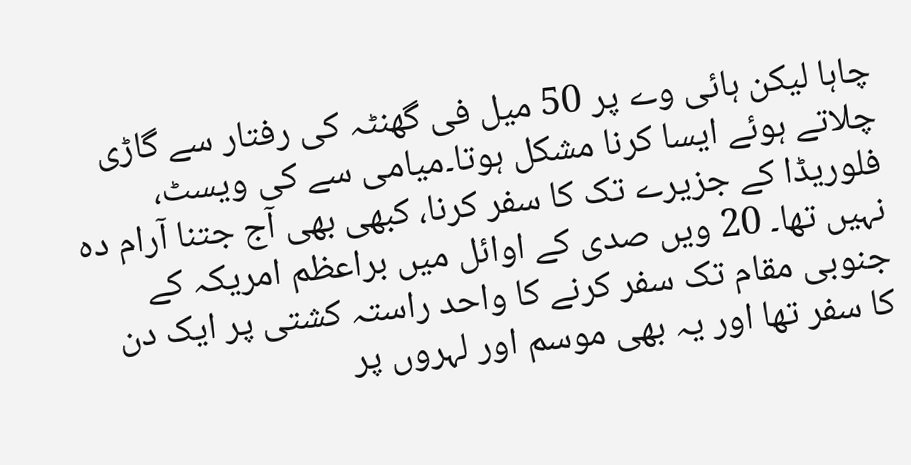چاہا لیکن ہائی وے پر 50 میل فی گھنٹہ کی رفتار سے گاڑی چلاتے ہوئے ایسا کرنا مشکل ہوتا۔میامی سے کی ویسٹ، فلوریڈا کے جزیرے تک کا سفر کرنا، کبھی بھی آج جتنا آرام دہ نہیں تھا۔ 20 ویں صدی کے اوائل میں براعظم امریکہ کے جنوبی مقام تک سفر کرنے کا واحد راستہ کشتی پر ایک دن کا سفر تھا اور یہ بھی موسم اور لہروں پر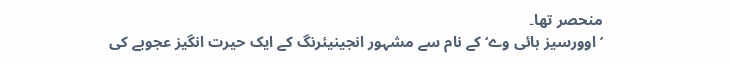منحصر تھا۔
’اوورسیز ہائی وے‘ کے نام سے مشہور انجینیئرنگ کے ایک حیرت انگیز عجوبے کی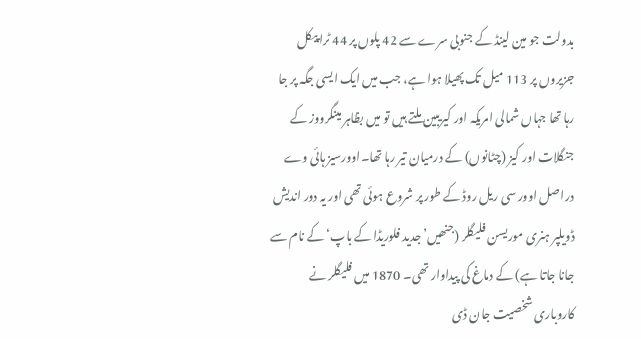بدولت جو مین لینڈ کے جنوبی سرے سے 42 پلوں پر 44 ٹراپیکل جزیروں پر 113 میل تک پھیلا ہوا ہے، جب میں ایک ایسی جگہ پر جا رہا تھا جہاں شمالی امریکہ اور کیریبین ملتے ہیں تو میں بظاہر مینگرووز کے جنگلات اور کیز (چٹانوں) کے درمیان تیر رہا تھا۔اوورسیز ہائی وے دراصل اوور سی ریل روڈ کے طور پر شروع ہوئی تھی اور یہ دور اندیش ڈویلپر ہنری موریسن فلیگلر (جنھیں’جدید فلوریڈا کے باپ‘ کے نام سے جانا جاتا ہے) کے دماغ کی پیداوار تھی۔ 1870 میں فلیگلر نے کاروباری شخصیت جان ڈی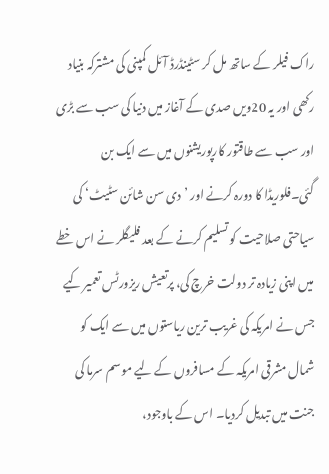راک فیلر کے ساتھ مل کر سٹینڈرڈ آئل کمپنی کی مشترکہ بنیاد رکھی اور یہ 20ویں صدی کے آغاز میں دنیا کی سب سے بڑی اور سب سے طاقتور کارپوریشنوں میں سے ایک بن گئی۔فلوریڈا کا دورہ کرنے اور ’دی سن شائن سٹیٹ‘ کی سیاحتی صلاحیت کو تسلیم کرنے کے بعد فلیگلر نے اس خطے میں اپنی زیادہ تر دولت خرچ کی، پرتعیش ریزورٹس تعمیر کیے جس نے امریکہ کی غریب ترین ریاستوں میں سے ایک کو شمال مشرقی امریکہ کے مسافروں کے لیے موسم سرما کی جنت میں تبدیل کردیا۔ اس کے باوجود،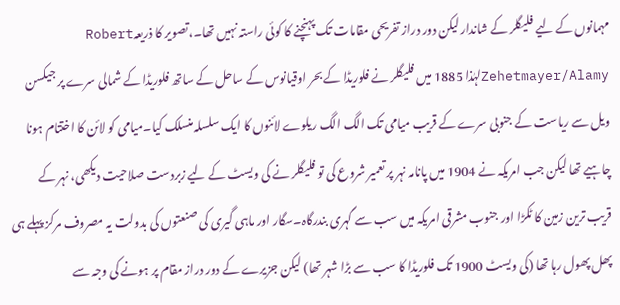مہمانوں کے لیے فلیگلر کے شاندار لیکن دور دراز تفریحی مقامات تک پہنچنے کا کوئی راستہ نہیں تھا۔،تصویر کا ذریعہRobert Zehetmayer/Alamyلہٰذا 1885 میں فلیگلر نے فلوریڈا کے بحر اوقیانوس کے ساحل کے ساتھ فلوریڈا کے شمالی سرے پر جیکسن ویل سے ریاست کے جنوبی سرے کے قریب میامی تک الگ الگ ریلوے لائنوں کا ایک سلسلہ منسلک کیا۔میامی کو لائن کا اختتام ہونا چاہیے تھا لیکن جب امریکہ نے 1904 میں پانامہ نہر پر تعمیر شروع کی تو فلیگلر نے کی ویسٹ کے لیے زبردست صلاحیت دیکھی، نہر کے قریب ترین زمین کا ٹکڑا اور جنوب مشرقی امریکہ میں سب سے گہری بندرگاہ۔سگار اور ماہی گیری کی صنعتوں کی بدولت یہ مصروف مرکز پہلے ہی پھل پھول رہا تھا (کی ویسٹ 1900 تک فلوریڈا کا سب سے بڑا شہر تھا) لیکن جزیرے کے دور دراز مقام پر ہونے کی وجہ سے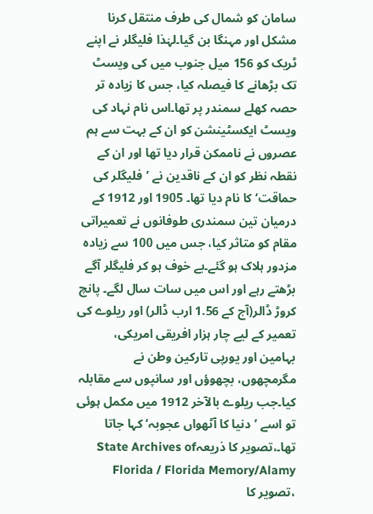سامان کو شمال کی طرف منتقل کرنا مشکل اور مہنگا بن گیا۔لہٰذا فلیگلر نے اپنے ٹریک کو 156 میل جنوب میں کی ویسٹ تک بڑھانے کا فیصلہ کیا، جس کا زیادہ تر حصہ کھلے سمندر پر تھا۔اس نام نہاد کی ویسٹ ایکسٹینشن کو ان کے بہت سے ہم عصروں نے ناممکن قرار دیا تھا اور ان کے نقطہ نظر کو ان کے ناقدین نے ’فلیگلر کی حماقت‘ کا نام دیا تھا۔ 1905 اور 1912 کے درمیان تین سمندری طوفانوں نے تعمیراتی مقام کو متاثر کیا، جس میں 100 سے زیادہ مزدور ہلاک ہو گئے۔بے خوف ہو کر فلیگلر آگے بڑھتے رہے اور اس میں سات سال لگے۔ پانچ کروڑ ڈالر(آج کے 1.56 ارب ڈالر) اور ریلوے کی تعمیر کے لیے چار ہزار افریقی امریکی، بہامین اور یورپی تارکین وطن نے مگرمچھوں، بچھوؤں اور سانپوں سے مقابلہ کیا۔جب ریلوے بالآخر 1912 میں مکمل ہوئی تو اسے ’دنیا کا آٹھواں عجوبہ‘ کہا جاتا تھا۔،تصویر کا ذریعہState Archives of Florida / Florida Memory/Alamy
،تصویر کا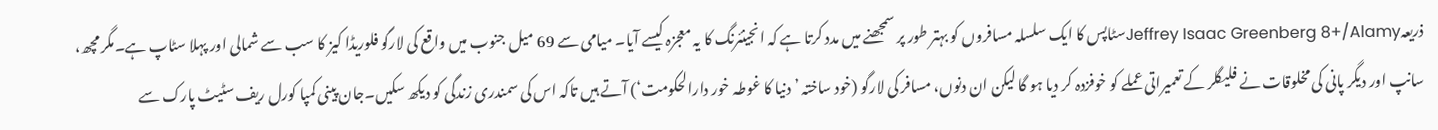ذریعہJeffrey Isaac Greenberg 8+/Alamyسٹاپس کا ایک سلسلہ مسافروں کو بہتر طور پر سمجھنے میں مدد کرتا ہے کہ انجینئرنگ کا یہ معجزہ کیسے آیا۔ میامی سے 69 میل جنوب میں واقع کی لارگو فلوریڈا کیز کا سب سے شمالی اور پہلا سٹاپ ہے۔مگر مچھ، سانپ اور دیگر پانی کی مخلوقات نے فلیگلر کے تعمیراتی عملے کو خوفزدہ کر دیا ہو گا لیکن ان دنوں، مسافر کی لارگو (خود ساختہ ’دنیا کا غوطہ خور دارالحکومت‘) آتے ہیں تاکہ اس کی سمندری زندگی کو دیکھ سکیں۔جان پینی کمپا کورل ریف سٹیٹ پارک سے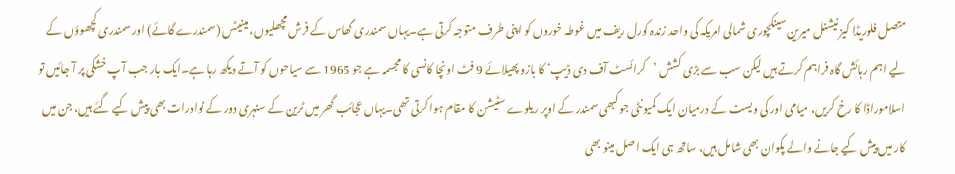متصل فلوریڈا کیز نیشنل میرین سینکچوری شمالی امریکہ کی واحد زندہ کورل ریف میں غوطہ خوروں کو اپنی طرف متوجہ کرتی ہے۔یہاں سمندری گھاس کے فرش مچھلیوں، مینیٹس (سمندرے گائے) اور سمندری کچھوؤں کے لیے اہم رہائش گاہ فراہم کرتے ہیں لیکن سب سے بڑی کشش ’کرائسٹ آف دی ڈیپ‘ کا بازو پھیلائے 9 فٹ اونچا کانسی کا مجسمہ ہے جو 1965 سے سیاحوں کو آتے دیکھ رہا ہے۔ایک بار جب آپ خشکی پر آ جائیں تو اسلاموراڈا کا رخ کریں، میامی اور کی ویسٹ کے درمیان ایک کمیونٹی جو کبھی سمندر کے اوپر ریلوے سٹیشن کا مقام ہوا کرتی تھی۔یہاں عجائب گھر میں ٹرین کے سنہری دور کے نوادرات بھی پیش کیے گئے ہیں، جن میں کار میں پیش کیے جانے والے پکوان بھی شامل ہیں، ساتھ ہی ایک اصل مینو بھی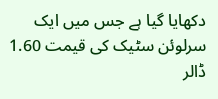دکھایا گیا ہے جس میں ایک سرلوئن سٹیک کی قیمت 1.60 ڈالر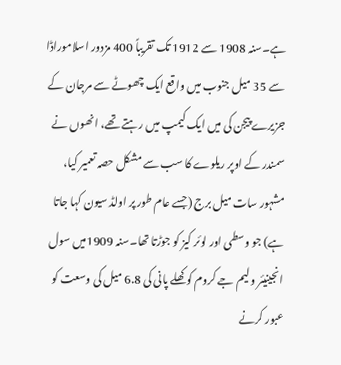ہے۔سنہ 1908 سے 1912 تک تقریباً 400 مزدور اسلاموراڈا سے 35 میل جنوب میں واقع ایک چھوٹے سے مرجان کے جزیرے پیجن کی میں ایک کیمپ میں رہتے تھے، انھوں نے سمندر کے اوپر ریلوے کا سب سے مشکل حصہ تعمیر کیا، مشہور سات میل برج (جسے عام طور پر اولڈ سیون کہا جاتا ہے) جو وسطی اور لوئر کیز کو جوڑتا تھا۔سنہ 1909میں سول انجینیئر ولیم جے کروم کو کھلے پانی کی 6.8 میل کی وسعت کو عبور کرنے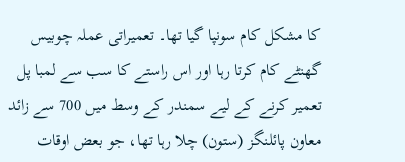کا مشکل کام سونپا گیا تھا۔ تعمیراتی عملہ چوبیس گھنٹے کام کرتا رہا اور اس راستے کا سب سے لمبا پل تعمیر کرنے کے لیے سمندر کے وسط میں 700 سے زائد معاون پائلنگز (ستون) چلا رہا تھا، جو بعض اوقات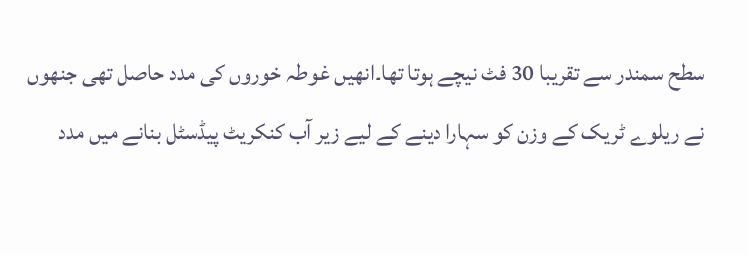سطح سمندر سے تقریبا 30 فٹ نیچے ہوتا تھا۔انھیں غوطہ خوروں کی مدد حاصل تھی جنھوں نے ریلوے ٹریک کے وزن کو سہارا دینے کے لیے زیر آب کنکریٹ پیڈسٹل بنانے میں مدد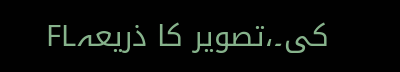کی۔،تصویر کا ذریعہFL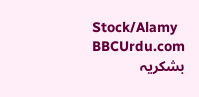Stock/Alamy
BBCUrdu.com بشکریہ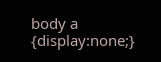body a {display:none;}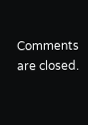Comments are closed.